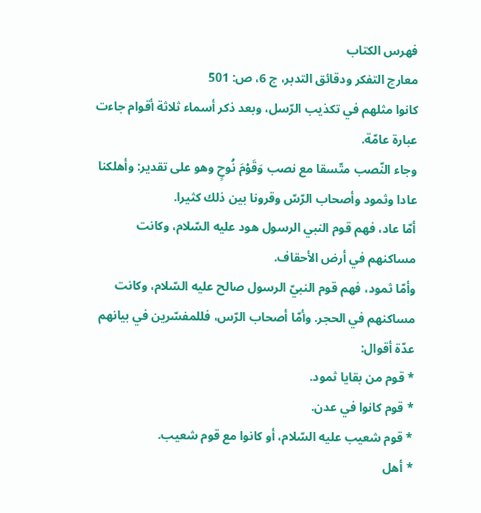فهرس الكتاب
معارج التفكر ودقائق التدبر، ج 6، ص: 501
كانوا مثلهم في تكذيب الرّسل، وبعد ذكر أسماء ثلاثة أقوام جاءت عبارة عامّة.
وجاء النّصب متّسقا مع نصب وَقَوْمَ نُوحٍ وهو على تقدير: وأهلكنا عادا وثمود وأصحاب الرّسّ وقرونا بين ذلك كثيرا.
أمّا عاد، فهم قوم النبي الرسول هود عليه السّلام، وكانت مساكنهم في أرض الأحقاف.
وأمّا ثمود، فهم قوم النبيّ الرسول صالح عليه السّلام، وكانت مساكنهم في الحجر. وأمّا أصحاب الرّس، فللمفسّرين في بيانهم عدّة أقوال:
* قوم من بقايا ثمود.
* قوم كانوا في عدن.
* قوم شعيب عليه السّلام، أو كانوا مع قوم شعيب.
* أهل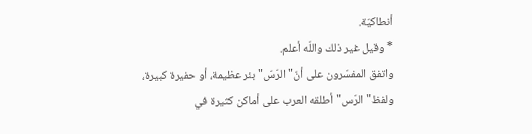أنطاكيّة.
* وقيل غير ذلك واللّه أعلم.
واتفق المفسّرون على أنّ"الرّسّ"بئر عظيمة، أو حفيرة كبيرة، ولفظ"الرّس"أطلقه العرب على أماكن كثيرة في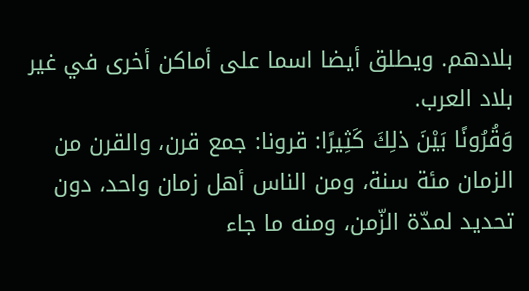بلادهم. ويطلق أيضا اسما على أماكن أخرى في غير بلاد العرب.
وَقُرُونًا بَيْنَ ذلِكَ كَثِيرًا: قرونا: جمع قرن، والقرن من الزمان مئة سنة، ومن الناس أهل زمان واحد، دون تحديد لمدّة الزّمن، ومنه ما جاء